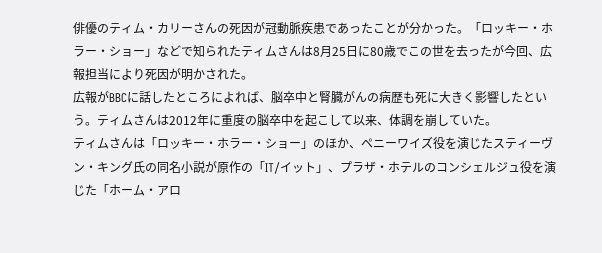俳優のティム・カリーさんの死因が冠動脈疾患であったことが分かった。「ロッキー・ホラー・ショー」などで知られたティムさんは8月25日に80歳でこの世を去ったが今回、広報担当により死因が明かされた。
広報がBBCに話したところによれば、脳卒中と腎臓がんの病歴も死に大きく影響したという。ティムさんは2012年に重度の脳卒中を起こして以来、体調を崩していた。
ティムさんは「ロッキー・ホラー・ショー」のほか、ペニーワイズ役を演じたスティーヴン・キング氏の同名小説が原作の「IT/イット」、プラザ・ホテルのコンシェルジュ役を演じた「ホーム・アロ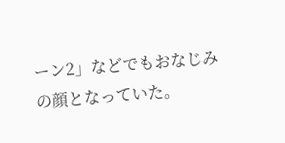ーン2」などでもおなじみの顔となっていた。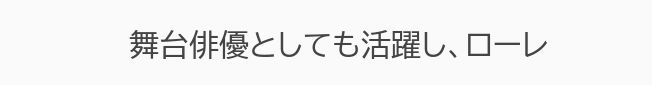舞台俳優としても活躍し、ローレ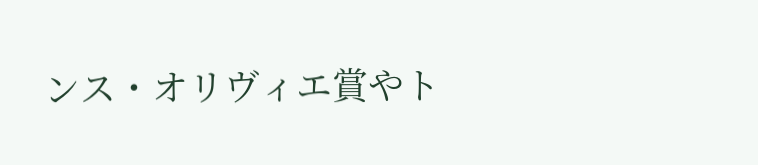ンス・オリヴィエ賞やト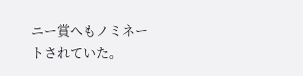ニー賞へもノミネートされていた。